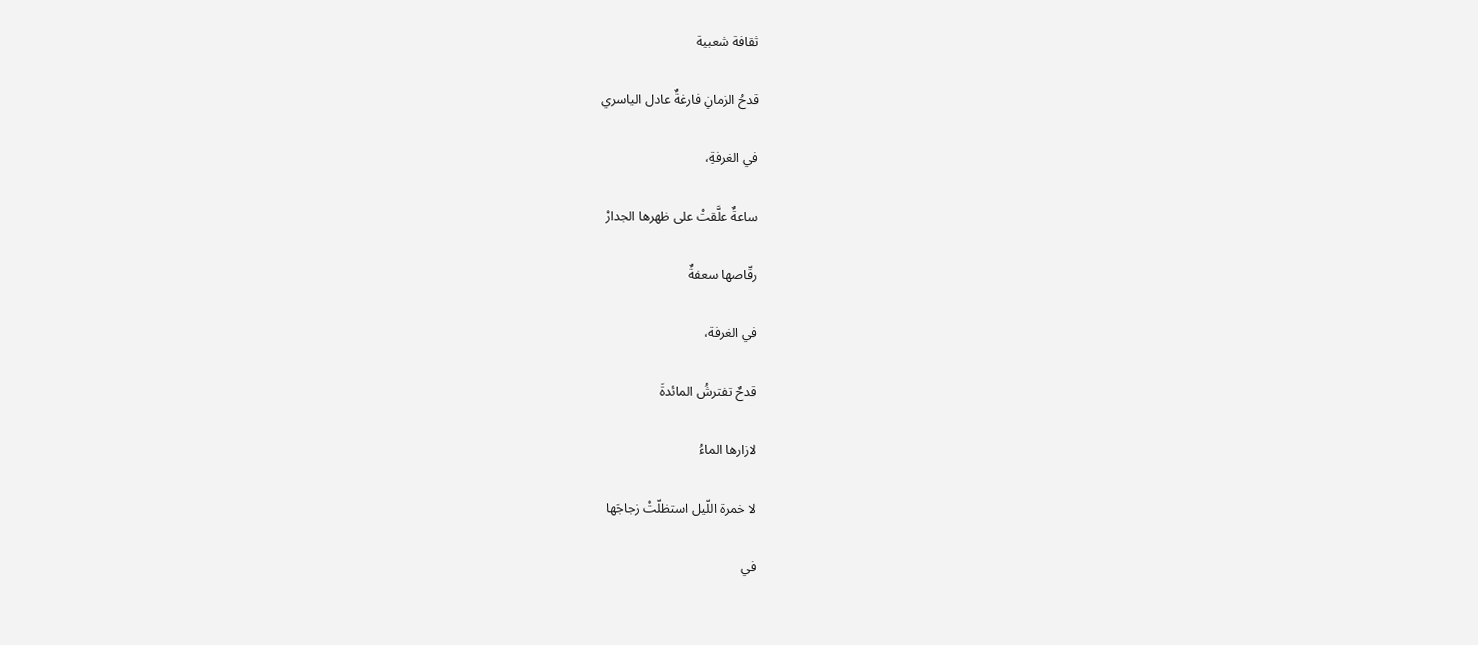ثقافة شعبية

قدحُ الزمانِ فارغةٌ عادل الياسري

في الغرفةِ،

ساعةٌ علَّقتْ على ظهرها الجدارْ

رقّاصها سعفةٌ

في الغرفة،

قدحٌ تفترشُ المائدةَ

لازارها الماءُ

لا خمرة اللّيل استظلّتْ زجاجَها

في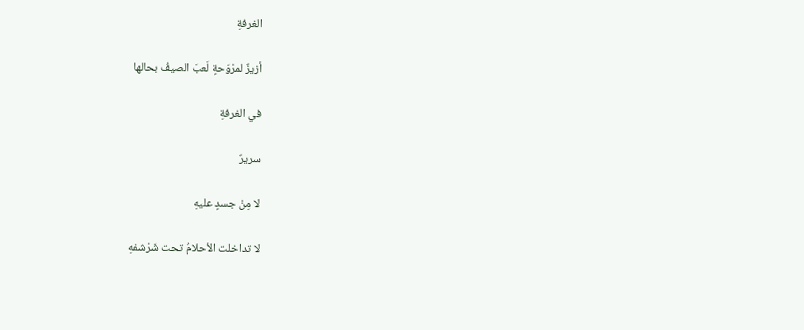الغرفةِ

أزيزٌ لمرْوَحةٍ لَعبَ الصيفُ بحالها

في الغرفةِ

سريرٌ

لا مِنْ جسدٍ عليهِ

لا تداخلت الأحلامُ تحت شَرْشفهِ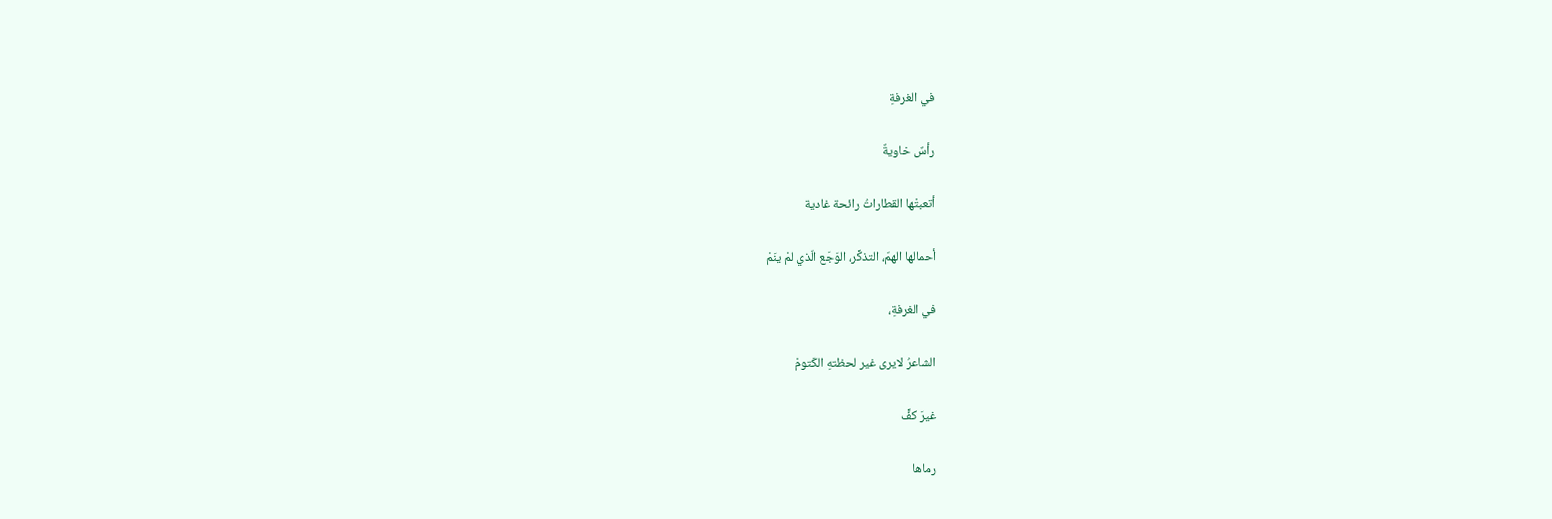في الغرفةِ

رأسٌ خاويةٌ

أتعبتْها القطاراتُ رائحة غادية

أحمالها الهمّ، التذكِّر، الوَجَع الّذي لمْ ينَمْ

في الغرفةِ،

الشاعرُ لايرى غير لحظتهِ الكَتومْ

غيرَ كفٍّ

رماها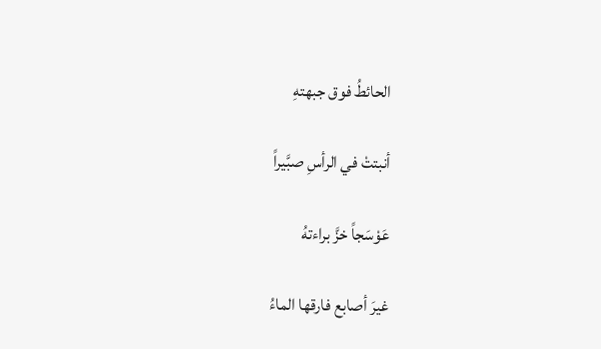الحائطُ فوق جبهتهِ

أنبتتْ في الرأسِ صبَّيراً

عَوْسَجاً خزَّ براءتهُ

غيرَ أصابع فارقها الماءُ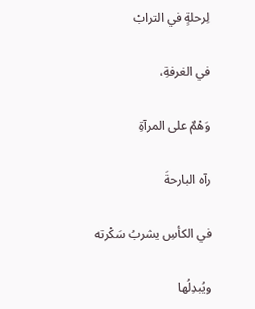لِرحلةٍ في الترابْ

في الغرفةِ،

وَهْمٌ على المرآةِ

رآه البارحةَ

في الكأسِ يشربُ سَكْرته

ويُبدِلُها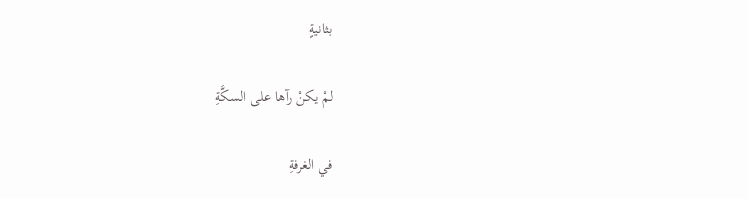بثانيةٍ

لمْ يكنْ رآها على السكَّةِ

في الغرفةِ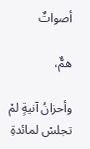أصواتٌ

همٌّ،

وأحزانُ آنيةٍ لمْ تجلسْ لمائدةِ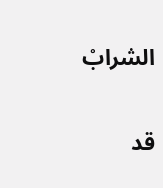الشرابْ

قد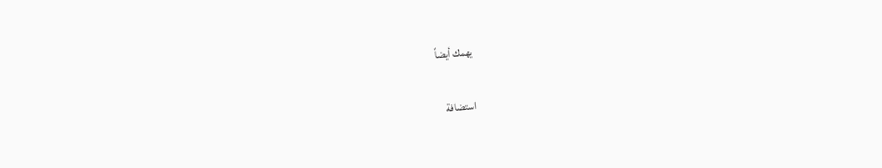يهمك أيضاً

استضافة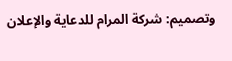وتصميم: شركة المرام للدعاية والإعلان